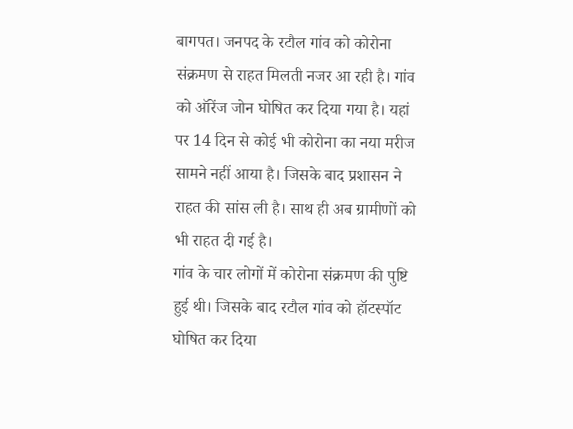बागपत। जनपद के रटौल गांव को कोरोना संक्रमण से राहत मिलती नजर आ रही है। गांव को ऑरेंज जोन घोषित कर दिया गया है। यहां पर 14 दिन से कोई भी कोरोना का नया मरीज सामने नहीं आया है। जिसके बाद प्रशासन ने राहत की सांस ली है। साथ ही अब ग्रामीणों को भी राहत दी गई है।
गांव के चार लोगों में कोरोना संक्रमण की पुष्टि हुई थी। जिसके बाद रटौल गांव को हॉटस्पॉट घोषित कर दिया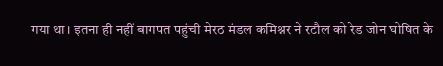गया था। इतना ही नहीं बागपत पहुंची मेरठ मंडल कमिश्नर ने रटौल को रेड जोन घोषित के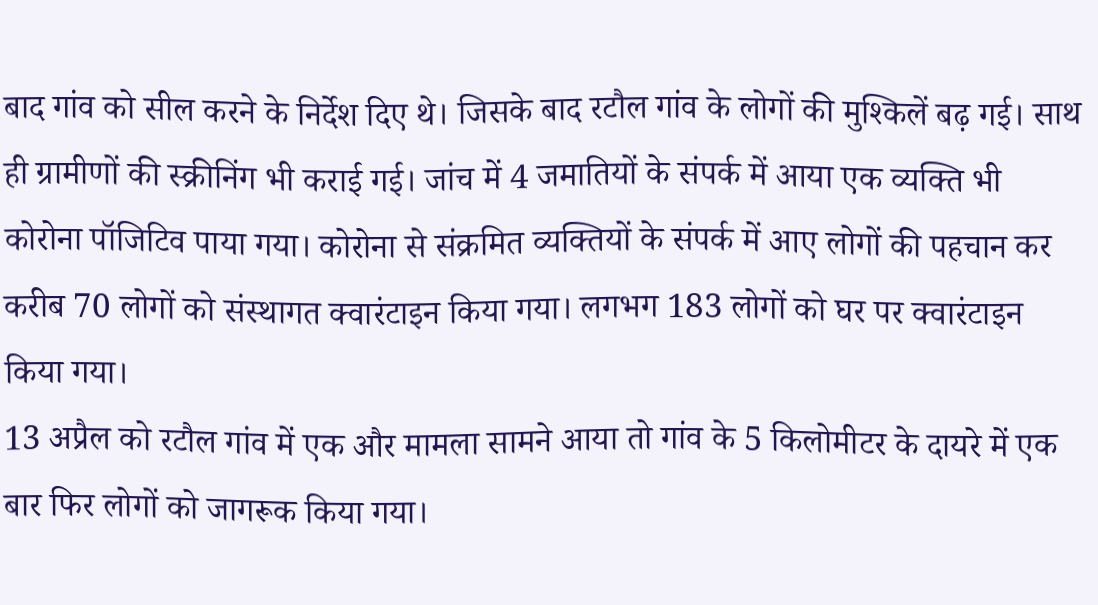बाद गांव को सील करने के निर्देश दिए थे। जिसके बाद रटौल गांव के लोगों की मुश्किलें बढ़ गई। साथ ही ग्रामीणों की स्क्रीनिंग भी कराई गई। जांच में 4 जमातियों के संपर्क में आया एक व्यक्ति भी कोरोना पॉजिटिव पाया गया। कोरोना से संक्रमित व्यक्तियों के संपर्क में आए लोगों की पहचान कर करीब 70 लोगों को संस्थागत क्वारंटाइन किया गया। लगभग 183 लोगों को घर पर क्वारंटाइन किया गया।
13 अप्रैल को रटौल गांव में एक और मामला सामने आया तो गांव के 5 किलोमीटर के दायरे में एक बार फिर लोगों को जागरूक किया गया।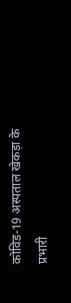कोविड-19 अस्पताल खेकड़ा के प्रभारी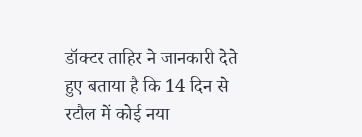डॉक्टर ताहिर ने जानकारी देते हुए बताया है कि 14 दिन से रटौल में कोई नया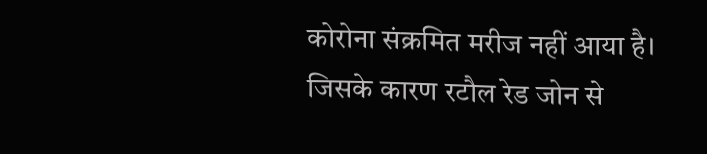कोरोना संक्रमित मरीज नहीं आया है। जिसके कारण रटौल रेड जोन से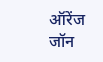ऑरेंज जॉन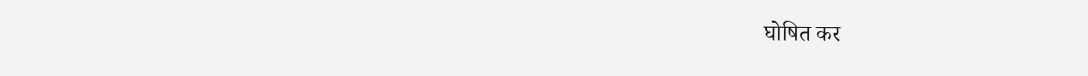घोषित कर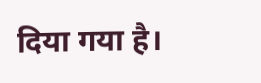दिया गया है।